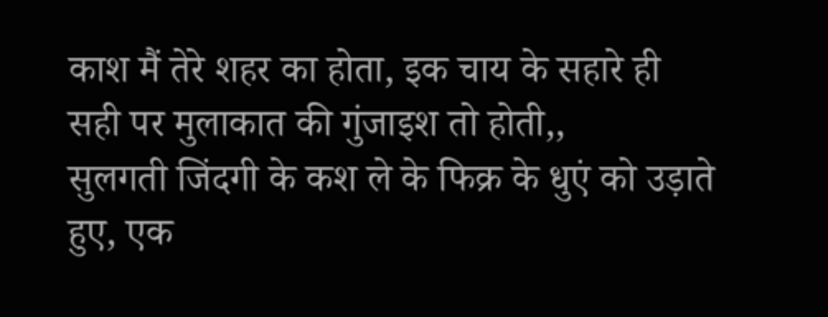काश मैं तेरे शहर का होता, इक चाय के सहारे ही सही पर मुलाकात की गुंजाइश तो होती,,
सुलगती जिंदगी के कश ले के फिक्र के धुएं को उड़ाते हुए, एक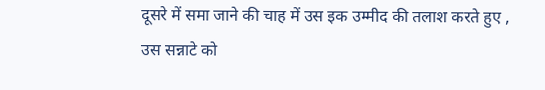दूसरे में समा जाने की चाह में उस इक उम्मीद की तलाश करते हुए ,
उस सन्नाटे को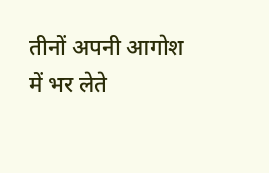तीनों अपनी आगोश में भर लेते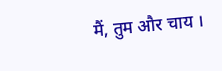मैं, तुम और चाय ।